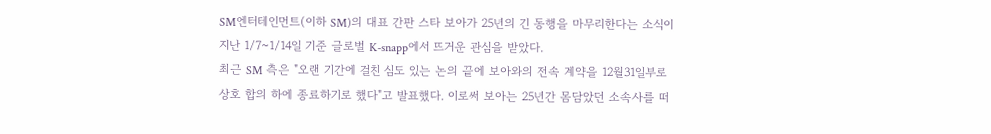SM엔터테인먼트(이하 SM)의 대표 간판 스타 보아가 25년의 긴 동행을 마무리한다는 소식이 지난 1/7~1/14일 기준 글로벌 K-snapp에서 뜨거운 관심을 받았다.
최근 SM 측은 "오랜 기간에 걸친 심도 있는 논의 끝에 보아와의 전속 계약을 12월31일부로 상호 합의 하에 종료하기로 했다"고 발표했다. 이로써 보아는 25년간 몸담았던 소속사를 떠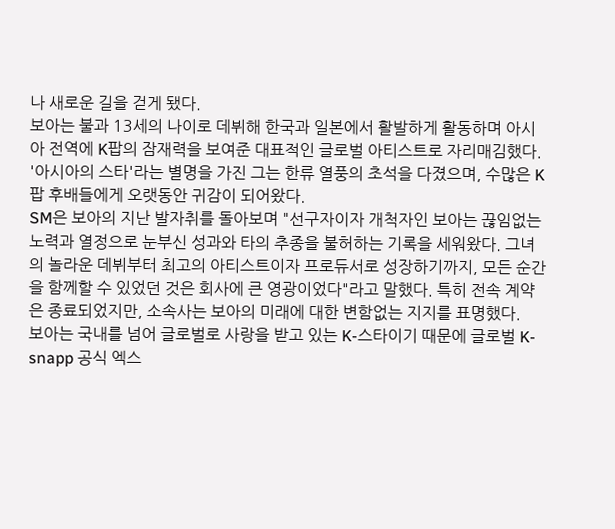나 새로운 길을 걷게 됐다.
보아는 불과 13세의 나이로 데뷔해 한국과 일본에서 활발하게 활동하며 아시아 전역에 K팝의 잠재력을 보여준 대표적인 글로벌 아티스트로 자리매김했다. '아시아의 스타'라는 별명을 가진 그는 한류 열풍의 초석을 다졌으며, 수많은 K팝 후배들에게 오랫동안 귀감이 되어왔다.
SM은 보아의 지난 발자취를 돌아보며 "선구자이자 개척자인 보아는 끊임없는 노력과 열정으로 눈부신 성과와 타의 추종을 불허하는 기록을 세워왔다. 그녀의 놀라운 데뷔부터 최고의 아티스트이자 프로듀서로 성장하기까지, 모든 순간을 함께할 수 있었던 것은 회사에 큰 영광이었다"라고 말했다. 특히 전속 계약은 종료되었지만, 소속사는 보아의 미래에 대한 변함없는 지지를 표명했다.
보아는 국내를 넘어 글로벌로 사랑을 받고 있는 K-스타이기 때문에 글로벌 K-snapp 공식 엑스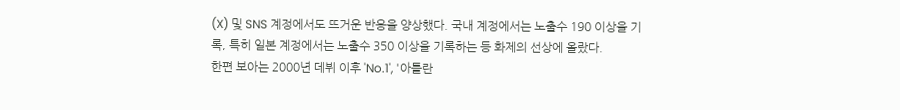(X) 및 SNS 계정에서도 뜨거운 반응을 양상했다. 국내 계정에서는 노출수 190 이상을 기록, 특히 일본 계정에서는 노출수 350 이상을 기록하는 등 화제의 선상에 올랐다.
한편 보아는 2000년 데뷔 이후 'No.1', '아틀란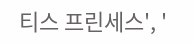티스 프린세스', '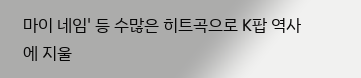마이 네임' 등 수많은 히트곡으로 K팝 역사에 지울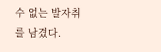수 없는 발자취를 남겼다.